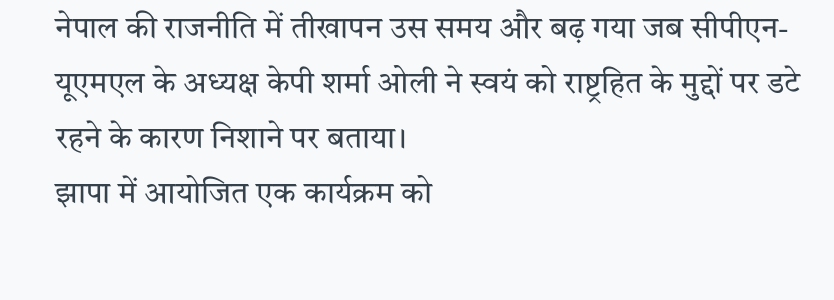नेपाल की राजनीति में तीखापन उस समय और बढ़ गया जब सीपीएन-यूएमएल के अध्यक्ष केपी शर्मा ओली ने स्वयं को राष्ट्रहित के मुद्दों पर डटे रहने के कारण निशाने पर बताया।
झापा में आयोजित एक कार्यक्रम को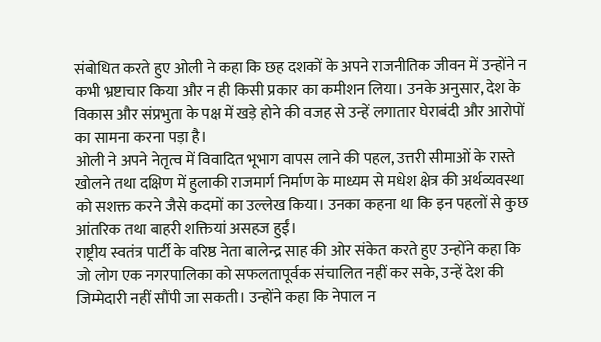संबोधित करते हुए ओली ने कहा कि छह दशकों के अपने राजनीतिक जीवन में उन्होंने न कभी भ्रष्टाचार किया और न ही किसी प्रकार का कमीशन लिया। उनके अनुसार, देश के विकास और संप्रभुता के पक्ष में खड़े होने की वजह से उन्हें लगातार घेराबंदी और आरोपों का सामना करना पड़ा है।
ओली ने अपने नेतृत्व में विवादित भूभाग वापस लाने की पहल, उत्तरी सीमाओं के रास्ते खोलने तथा दक्षिण में हुलाकी राजमार्ग निर्माण के माध्यम से मधेश क्षेत्र की अर्थव्यवस्था को सशक्त करने जैसे कदमों का उल्लेख किया। उनका कहना था कि इन पहलों से कुछ आंतरिक तथा बाहरी शक्तियां असहज हुईं।
राष्ट्रीय स्वतंत्र पार्टी के वरिष्ठ नेता बालेन्द्र साह की ओर संकेत करते हुए उन्होंने कहा कि जो लोग एक नगरपालिका को सफलतापूर्वक संचालित नहीं कर सके, उन्हें देश की जिम्मेदारी नहीं सौंपी जा सकती। उन्होंने कहा कि नेपाल न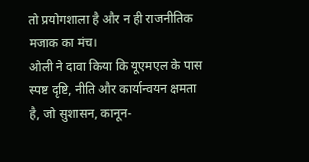तो प्रयोगशाला है और न ही राजनीतिक मजाक का मंच।
ओली ने दावा किया कि यूएमएल के पास स्पष्ट दृष्टि, नीति और कार्यान्वयन क्षमता है, जो सुशासन, कानून-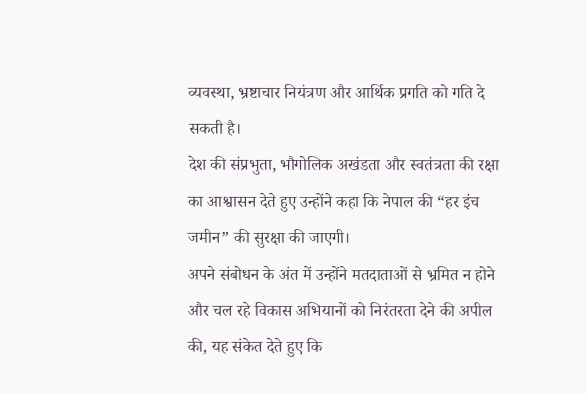व्यवस्था, भ्रष्टाचार नियंत्रण और आर्थिक प्रगति को गति दे सकती है।
देश की संप्रभुता, भौगोलिक अखंडता और स्वतंत्रता की रक्षा का आश्वासन देते हुए उन्होंने कहा कि नेपाल की “हर इंच जमीन” की सुरक्षा की जाएगी।
अपने संबोधन के अंत में उन्होंने मतदाताओं से भ्रमित न होने और चल रहे विकास अभियानों को निरंतरता देने की अपील की, यह संकेत देते हुए कि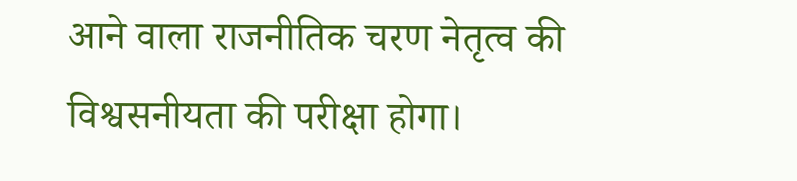आने वाला राजनीतिक चरण नेतृत्व की विश्वसनीयता की परीक्षा होगा।